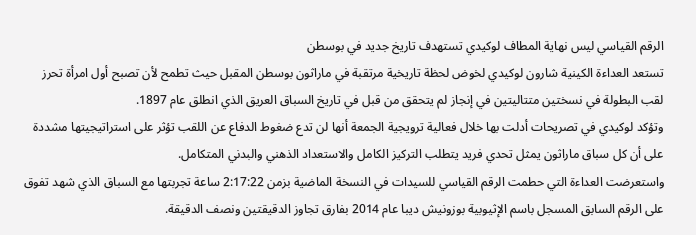الرقم القياسي ليس نهاية المطاف لوكيدي تستهدف تاريخ جديد في بوسطن
تستعد العداءة الكينية شارون لوكيدي لخوض لحظة تاريخية مرتقبة في ماراثون بوسطن المقبل حيث تطمح لأن تصبح أول امرأة تحرز لقب البطولة في نسختين متتاليتين في إنجاز لم يتحقق من قبل في تاريخ السباق العريق الذي انطلق عام 1897.
وتؤكد لوكيدي في تصريحات أدلت بها خلال فعالية ترويجية الجمعة أنها لن تدع ضغوط الدفاع عن اللقب تؤثر على استراتيجيتها مشددة على أن كل سباق ماراثون يمثل تحدي فريد يتطلب التركيز الكامل والاستعداد الذهني والبدني المتكامل.
واستعرضت العداءة التي حطمت الرقم القياسي للسيدات في النسخة الماضية بزمن 2:17:22 ساعة تجربتها مع السباق الذي شهد تفوق على الرقم السابق المسجل باسم الإثيوبية بوزونيش ديبا عام 2014 بفارق تجاوز الدقيقتين ونصف الدقيقة.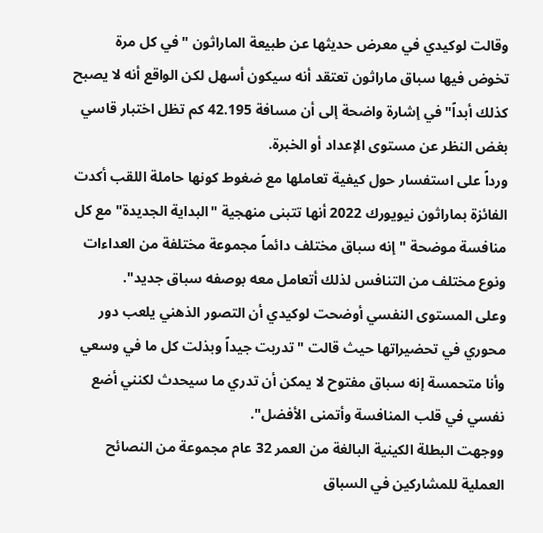وقالت لوكيدي في معرض حديثها عن طبيعة الماراثون "في كل مرة تخوض فيها سباق ماراثون تعتقد أنه سيكون أسهل لكن الواقع أنه لا يصبح كذلك أبداً" في إشارة واضحة إلى أن مسافة 42.195 كم تظل اختبار قاسي بغض النظر عن مستوى الإعداد أو الخبرة.
ورداً على استفسار حول كيفية تعاملها مع ضغوط كونها حاملة اللقب أكدت الفائزة بماراثون نيويورك 2022 أنها تتبنى منهجية "البداية الجديدة" مع كل منافسة موضحة "إنه سباق مختلف دائماً مجموعة مختلفة من العداءات ونوع مختلف من التنافس لذلك أتعامل معه بوصفه سباق جديد".
وعلى المستوى النفسي أوضحت لوكيدي أن التصور الذهني يلعب دور محوري في تحضيراتها حيث قالت "تدربت جيداً وبذلت كل ما في وسعي وأنا متحمسة إنه سباق مفتوح لا يمكن أن تدري ما سيحدث لكنني أضع نفسي في قلب المنافسة وأتمنى الأفضل".
ووجهت البطلة الكينية البالغة من العمر 32 عام مجموعة من النصائح العملية للمشاركين في السباق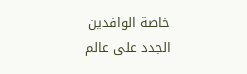خاصة الوافدين الجدد على عالم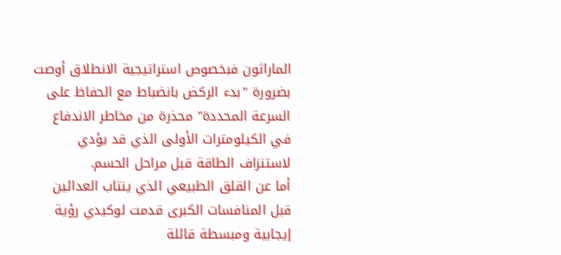الماراثون فبخصوص استراتيجية الانطلاق أوصت بضرورة "بدء الركض بانضباط مع الحفاظ على السرعة المحددة" محذرة من مخاطر الاندفاع في الكيلومترات الأولى الذي قد يؤدي لاستنزاف الطاقة قبل مراحل الحسم.
أما عن القلق الطبيعي الذي ينتاب العدائين قبل المنافسات الكبرى قدمت لوكيدي رؤية إيجابية ومبسطة قائلة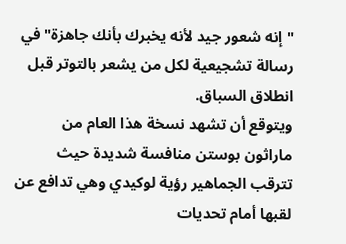"إنه شعور جيد لأنه يخبرك بأنك جاهزة" في رسالة تشجيعية لكل من يشعر بالتوتر قبل انطلاق السباق.
ويتوقع أن تشهد نسخة هذا العام من ماراثون بوستن منافسة شديدة حيث تترقب الجماهير رؤية لوكيدي وهي تدافع عن لقبها أمام تحديات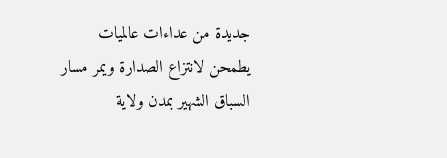جديدة من عداءات عالميات يطمحن لانتزاع الصدارة ويمر مسار السباق الشهير بمدن ولاية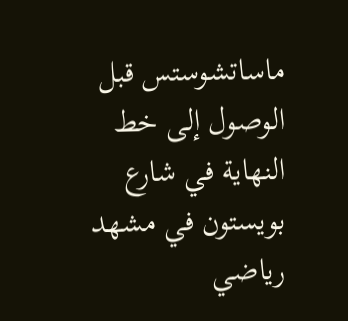ماساتشوستس قبل الوصول إلى خط النهاية في شارع بويستون في مشهد رياضي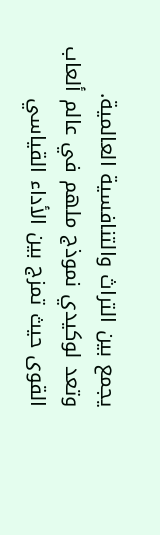يجمع بين التراث والتنافسية العالمية.
وتعد لوكيدي نموذج ملهم في عالم ألعاب القوى حيث تمزج بين الأداء القياسي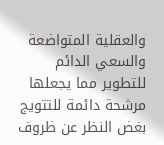والعقلية المتواضعة والسعي الدائم للتطوير مما يجعلها مرشحة دائمة للتتويج بغض النظر عن ظروف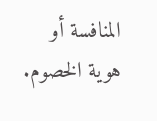المنافسة أو هوية الخصوم.